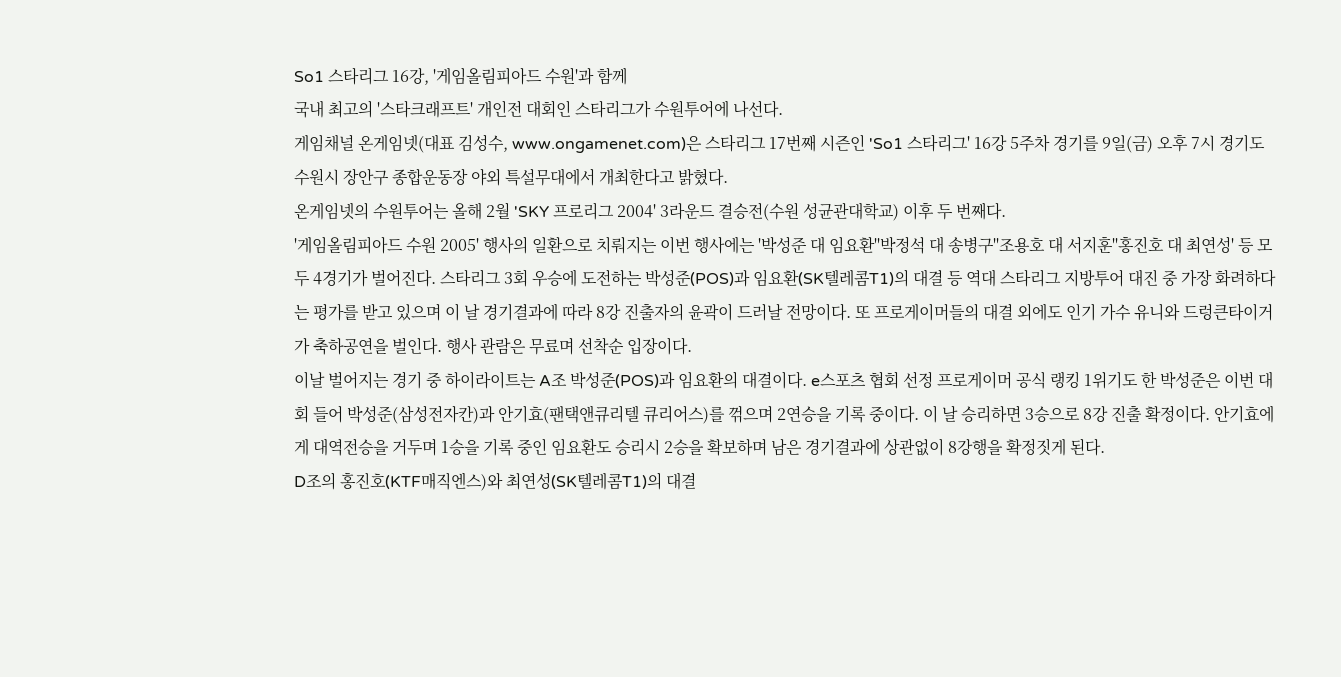So1 스타리그 16강, '게임올림피아드 수원'과 함께
국내 최고의 '스타크래프트' 개인전 대회인 스타리그가 수원투어에 나선다.
게임채널 온게임넷(대표 김성수, www.ongamenet.com)은 스타리그 17번째 시즌인 'So1 스타리그' 16강 5주차 경기를 9일(금) 오후 7시 경기도 수원시 장안구 종합운동장 야외 특설무대에서 개최한다고 밝혔다.
온게임넷의 수원투어는 올해 2월 'SKY 프로리그 2004' 3라운드 결승전(수원 성균관대학교) 이후 두 번째다.
'게임올림피아드 수원 2005' 행사의 일환으로 치뤄지는 이번 행사에는 '박성준 대 임요환''박정석 대 송병구''조용호 대 서지훈''홍진호 대 최연성' 등 모두 4경기가 벌어진다. 스타리그 3회 우승에 도전하는 박성준(POS)과 임요환(SK텔레콤T1)의 대결 등 역대 스타리그 지방투어 대진 중 가장 화려하다는 평가를 받고 있으며 이 날 경기결과에 따라 8강 진출자의 윤곽이 드러날 전망이다. 또 프로게이머들의 대결 외에도 인기 가수 유니와 드렁큰타이거가 축하공연을 벌인다. 행사 관람은 무료며 선착순 입장이다.
이날 벌어지는 경기 중 하이라이트는 A조 박성준(POS)과 임요환의 대결이다. e스포츠 협회 선정 프로게이머 공식 랭킹 1위기도 한 박성준은 이번 대회 들어 박성준(삼성전자칸)과 안기효(팬택앤큐리텔 큐리어스)를 꺾으며 2연승을 기록 중이다. 이 날 승리하면 3승으로 8강 진출 확정이다. 안기효에게 대역전승을 거두며 1승을 기록 중인 임요환도 승리시 2승을 확보하며 남은 경기결과에 상관없이 8강행을 확정짓게 된다.
D조의 홍진호(KTF매직엔스)와 최연성(SK텔레콤T1)의 대결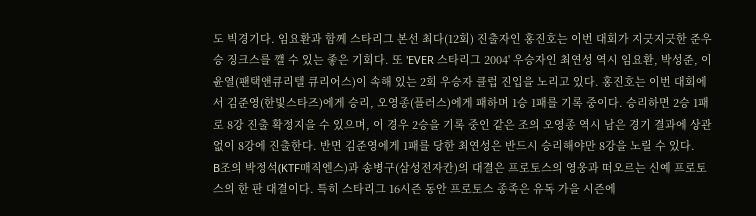도 빅경기다. 임요환과 함께 스타리그 본선 최다(12회) 진출자인 홍진호는 이번 대회가 지긋지긋한 준우승 징크스를 깰 수 있는 좋은 기회다. 또 'EVER 스타리그 2004' 우승자인 최연성 역시 임요환, 박성준, 이윤열(팬택앤큐리텔 큐리어스)이 속해 있는 2회 우승자 클럽 진입을 노리고 있다. 홍진호는 이번 대회에서 김준영(한빛스타즈)에게 승리, 오영종(플러스)에게 패하며 1승 1패를 기록 중이다. 승리하면 2승 1패로 8강 진출 확정지을 수 있으며, 이 경우 2승을 기록 중인 같은 조의 오영종 역시 남은 경기 결과에 상관없이 8강에 진출한다. 반면 김준영에게 1패를 당한 최연성은 반드시 승리해야만 8강을 노릴 수 있다.
B조의 박정석(KTF매직엔스)과 송병구(삼성전자칸)의 대결은 프로토스의 영웅과 떠오르는 신예 프로토스의 한 판 대결이다. 특히 스타리그 16시즌 동안 프로토스 종족은 유독 가을 시즌에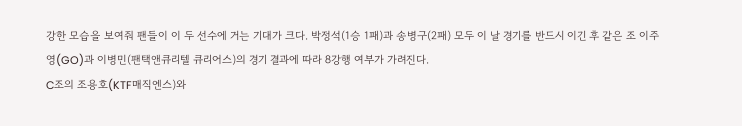강한 모습을 보여줘 팬들이 이 두 선수에 거는 기대가 크다. 박정석(1승 1패)과 송병구(2패) 모두 이 날 경기를 반드시 이긴 후 같은 조 이주영(GO)과 이병민(팬택앤큐리텔 큐리어스)의 경기 결과에 따라 8강행 여부가 가려진다.
C조의 조용호(KTF매직엔스)와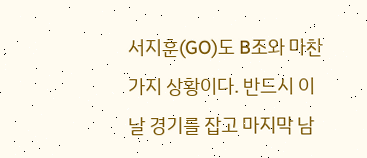서지훈(GO)도 B조와 마찬가지 상황이다. 반드시 이 날 경기를 잡고 마지막 남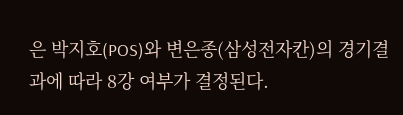은 박지호(POS)와 변은종(삼성전자칸)의 경기결과에 따라 8강 여부가 결정된다.